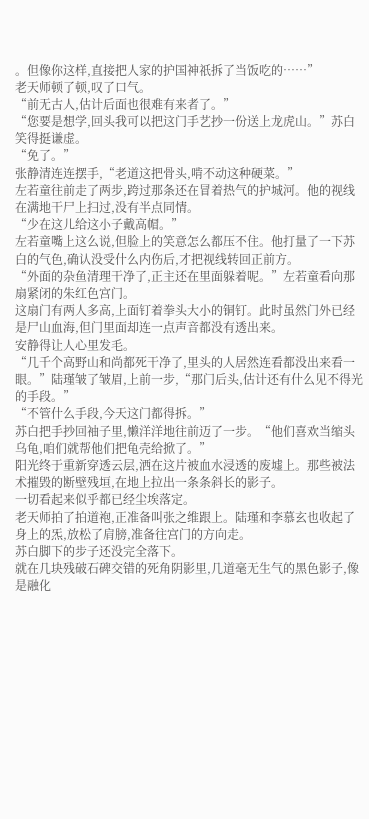。但像你这样,直接把人家的护国神祇拆了当饭吃的……”
老天师顿了顿,叹了口气。
“前无古人,估计后面也很难有来者了。”
“您要是想学,回头我可以把这门手艺抄一份送上龙虎山。”苏白笑得挺谦虚。
“免了。”
张静清连连摆手,“老道这把骨头,啃不动这种硬菜。”
左若童往前走了两步,跨过那条还在冒着热气的护城河。他的视线在满地干尸上扫过,没有半点同情。
“少在这儿给这小子戴高帽。”
左若童嘴上这么说,但脸上的笑意怎么都压不住。他打量了一下苏白的气色,确认没受什么内伤后,才把视线转回正前方。
“外面的杂鱼清理干净了,正主还在里面躲着呢。”左若童看向那扇紧闭的朱红色宫门。
这扇门有两人多高,上面钉着拳头大小的铜钉。此时虽然门外已经是尸山血海,但门里面却连一点声音都没有透出来。
安静得让人心里发毛。
“几千个高野山和尚都死干净了,里头的人居然连看都没出来看一眼。”陆瑾皱了皱眉,上前一步,“那门后头,估计还有什么见不得光的手段。”
“不管什么手段,今天这门都得拆。”
苏白把手抄回袖子里,懒洋洋地往前迈了一步。“他们喜欢当缩头乌龟,咱们就帮他们把龟壳给掀了。”
阳光终于重新穿透云层,洒在这片被血水浸透的废墟上。那些被法术摧毁的断壁残垣,在地上拉出一条条斜长的影子。
一切看起来似乎都已经尘埃落定。
老天师拍了拍道袍,正准备叫张之维跟上。陆瑾和李慕玄也收起了身上的炁,放松了肩膀,准备往宫门的方向走。
苏白脚下的步子还没完全落下。
就在几块残破石碑交错的死角阴影里,几道毫无生气的黑色影子,像是融化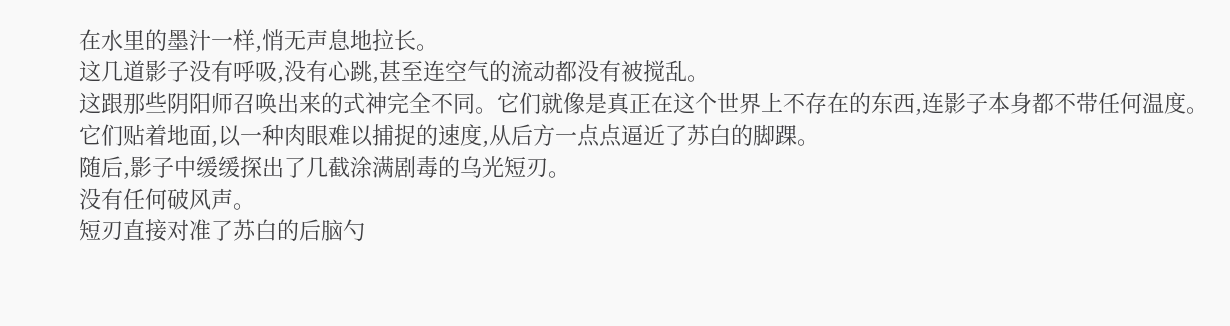在水里的墨汁一样,悄无声息地拉长。
这几道影子没有呼吸,没有心跳,甚至连空气的流动都没有被搅乱。
这跟那些阴阳师召唤出来的式神完全不同。它们就像是真正在这个世界上不存在的东西,连影子本身都不带任何温度。
它们贴着地面,以一种肉眼难以捕捉的速度,从后方一点点逼近了苏白的脚踝。
随后,影子中缓缓探出了几截涂满剧毒的乌光短刃。
没有任何破风声。
短刃直接对准了苏白的后脑勺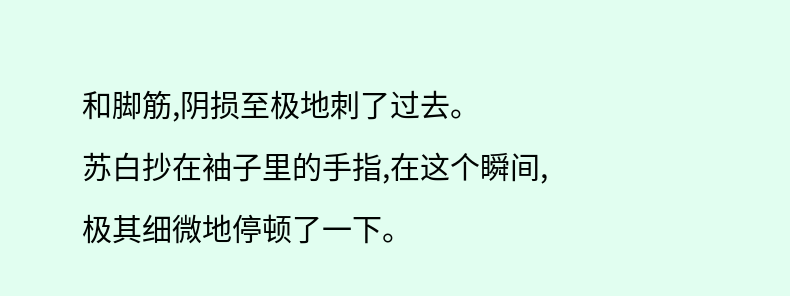和脚筋,阴损至极地刺了过去。
苏白抄在袖子里的手指,在这个瞬间,极其细微地停顿了一下。